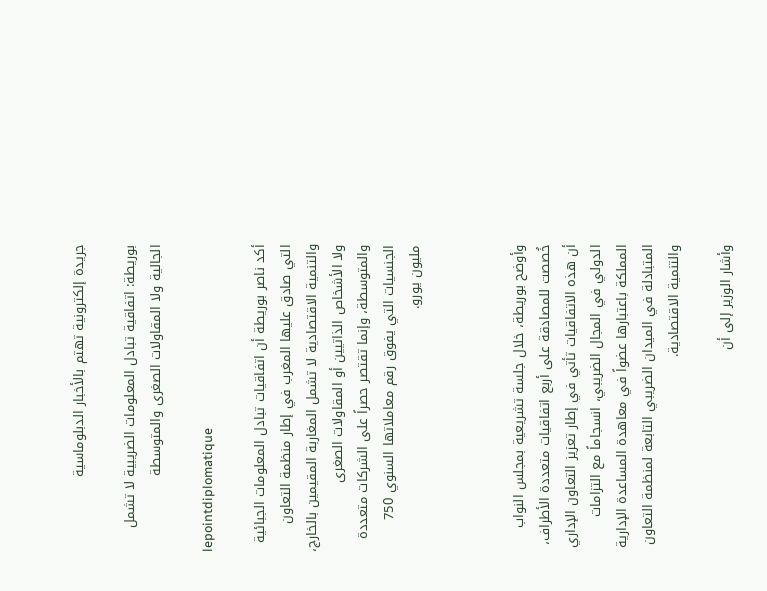جريدة إلكترونية تهتم بالأخبار الدبلوماسية

بوريطة: اتفاقية تبادل المعلومات الضريبية لا تشمل الجالية ولا المقاولات الصغرى والمتوسطة

lepointdiplomatique

أكد ناصر بوريطة أن اتفاقيات تبادل المعلومات الجبائية التي صادق عليها المغرب في إطار منظمة التعاون والتنمية الاقتصادية لا تشمل المغاربة المقيمين بالخارج، ولا الأشخاص الذاتيين أو المقاولات الصغرى والمتوسطة، وإنما تقتصر حصراً على الشركات متعددة الجنسيات التي يفوق رقم معاملاتها السنوي 750 مليون يورو.



وأوضح بوريطة، خلال جلسة تشريعية بمجلس النواب خُصصت للمصادقة على أربع اتفاقيات متعددة الأطراف، أن هذه الاتفاقيات تأتي في إطار تعزيز التعاون الإداري الدولي في المجال الضريبي، انسجاماً مع التزامات المملكة باعتبارها عضواً في معاهدة المساعدة الإدارية المتبادلة في الميدان الضريبي التابعة لمنظمة التعاون والتنمية الاقتصادية.

وأشار الوزير إلى أن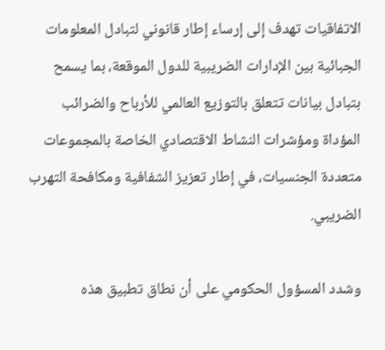الاتفاقيات تهدف إلى إرساء إطار قانوني لتبادل المعلومات الجبائية بين الإدارات الضريبية للدول الموقعة، بما يسمح بتبادل بيانات تتعلق بالتوزيع العالمي للأرباح والضرائب المؤداة ومؤشرات النشاط الاقتصادي الخاصة بالمجموعات متعددة الجنسيات، في إطار تعزيز الشفافية ومكافحة التهرب الضريبي.

وشدد المسؤول الحكومي على أن نطاق تطبيق هذه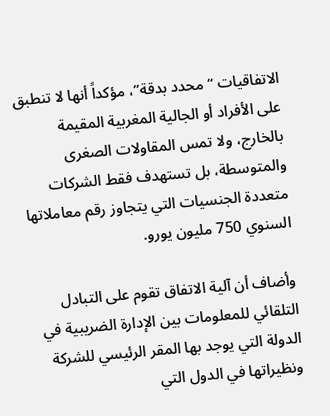الاتفاقيات “محدد بدقة”، مؤكداً أنها لا تنطبق على الأفراد أو الجالية المغربية المقيمة بالخارج، ولا تمس المقاولات الصغرى والمتوسطة، بل تستهدف فقط الشركات متعددة الجنسيات التي يتجاوز رقم معاملاتها السنوي 750 مليون يورو.

وأضاف أن آلية الاتفاق تقوم على التبادل التلقائي للمعلومات بين الإدارة الضريبية في الدولة التي يوجد بها المقر الرئيسي للشركة ونظيراتها في الدول التي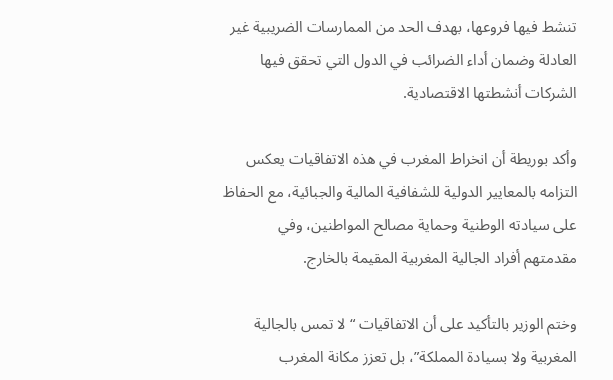تنشط فيها فروعها، بهدف الحد من الممارسات الضريبية غير العادلة وضمان أداء الضرائب في الدول التي تحقق فيها الشركات أنشطتها الاقتصادية.

وأكد بوريطة أن انخراط المغرب في هذه الاتفاقيات يعكس التزامه بالمعايير الدولية للشفافية المالية والجبائية، مع الحفاظ على سيادته الوطنية وحماية مصالح المواطنين، وفي مقدمتهم أفراد الجالية المغربية المقيمة بالخارج.

وختم الوزير بالتأكيد على أن الاتفاقيات “لا تمس بالجالية المغربية ولا بسيادة المملكة”، بل تعزز مكانة المغرب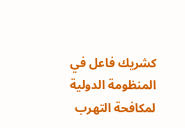كشريك فاعل في المنظومة الدولية لمكافحة التهرب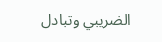الضريبي وتبادل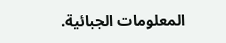المعلومات الجبائية.